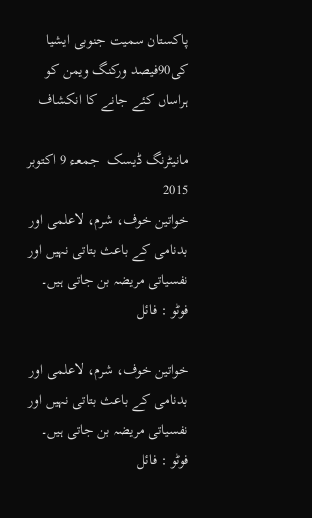پاکستان سمیت جنوبی ایشیا کی90فیصد ورکنگ ویمن کو ہراساں کئے جانے کا انکشاف

مانیٹرنگ ڈیسک  جمعـء 9 اکتوبر 2015
خواتین خوف، شرم، لاعلمی اور بدنامی کے باعث بتاتی نہیں اور نفسیاتی مریضہ بن جاتی ہیں۔ فوٹو : فائل

خواتین خوف، شرم، لاعلمی اور بدنامی کے باعث بتاتی نہیں اور نفسیاتی مریضہ بن جاتی ہیں۔ فوٹو : فائل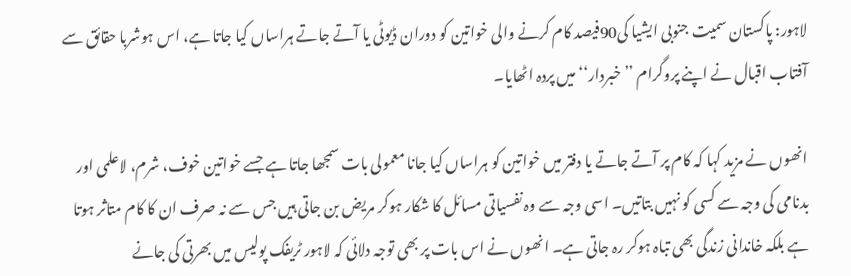لاہور: پاکستان سمیت جنوبی ایشیا کی90فیصد کام کرنے والی خواتین کو دوران ڈیوٹی یا آتے جاتے ہراساں کیا جاتا ہے، اس ہوشربا حقائق سے آفتاب اقبال نے اپنے پروگرام ’’خبردار‘‘ میں پردہ اٹھایا۔

انھوں نے مزید کہا کہ کام پر آتے جاتے یا دفتر میں خواتین کو ہراساں کیا جانا معمولی بات سمجھا جاتا ہے جسے خواتین خوف، شرم، لاعلمی اور بدنامی کی وجہ سے کسی کو نہیں بتاتیں۔ اسی وجہ سے وہ نفسیاتی مسائل کا شکار ہوکر مریض بن جاتی ہیں جس سے نہ صرف ان کا کام متاثر ہوتا ہے بلکہ خاندانی زندگی بھی تباہ ہوکر رہ جاتی ہے۔ انھوں نے اس بات پر بھی توجہ دلائی کہ لاہور ٹریفک پولیس میں بھرتی کی جانے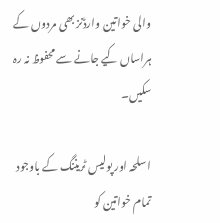والی خواتین وارڈنز بھی مردوں کے ہراساں کیے جانے سے محفوظ نہ رہ سکیں۔

اسلحہ اور پولیس ٹریننگ کے باوجود تمام خواتین کو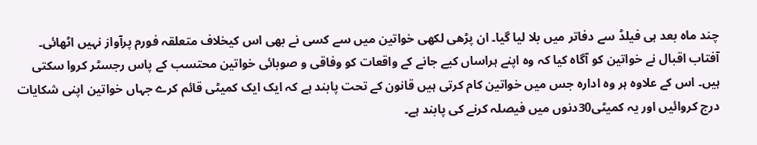چند ماہ بعد ہی فیلڈ سے دفاتر میں بلا لیا گیا۔ ان پڑھی لکھی خواتین میں سے کسی نے بھی اس کیخلاف متعلقہ فورم پرآواز نہیں اٹھائی۔ آفتاب اقبال نے خواتین کو آگاہ کیا کہ وہ اپنے ہراساں کیے جانے کے واقعات کو وفاقی و صوبائی خواتین محتسب کے پاس رجسٹر کروا سکتی ہیں۔ اس کے علاوہ ہر وہ ادارہ جس میں خواتین کام کرتی ہیں قانون کے تحت پابند ہے کہ ایک ایک کمیٹی قائم کرے جہاں خواتین اپنی شکایات درج کروائیں اور یہ کمیٹی30دنوں میں فیصلہ کرنے کی پابند ہے۔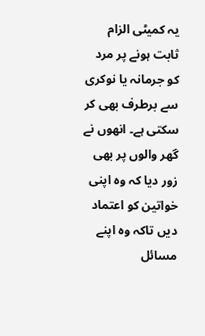یہ کمیٹی الزام ثابت ہونے پر مرد کو جرمانہ یا نوکری سے برطرف بھی کر سکتی ہے۔ انھوں نے گھر والوں پر بھی زور دیا کہ وہ اپنی خواتین کو اعتماد دیں تاکہ وہ اپنے مسائل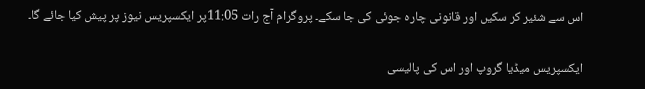اس سے شئیر کر سکیں اور قانونی چارہ جوئی کی جا سکے۔ پروگرام آج رات 11:05پر ایکسپریس نیوز پر پیش کیا جائے گا۔

ایکسپریس میڈیا گروپ اور اس کی پالیسی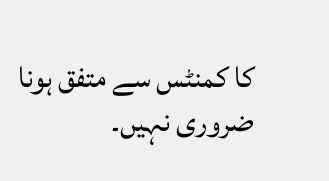کا کمنٹس سے متفق ہونا ضروری نہیں۔